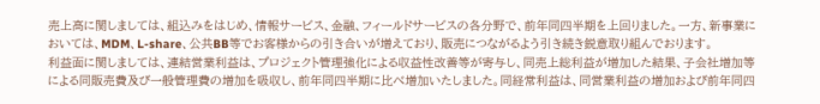売上高に関しましては、組込みをはじめ、情報サービス、金融、フィールドサービスの各分野で、前年同四半期を上回りました。一方、新事業においては、MDM、L-share、公共BB等でお客様からの引き合いが増えており、販売につながるよう引き続き鋭意取り組んでおります。
利益面に関しましては、連結営業利益は、プロジェクト管理強化による収益性改善等が寄与し、同売上総利益が増加した結果、子会社増加等による同販売費及び一般管理費の増加を吸収し、前年同四半期に比べ増加いたしました。同経常利益は、同営業利益の増加および前年同四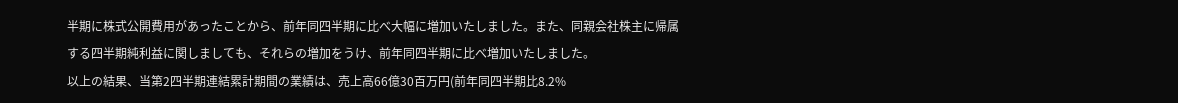半期に株式公開費用があったことから、前年同四半期に比べ大幅に増加いたしました。また、同親会社株主に帰属する四半期純利益に関しましても、それらの増加をうけ、前年同四半期に比べ増加いたしました。
以上の結果、当第2四半期連結累計期間の業績は、売上高66億30百万円(前年同四半期比8.2%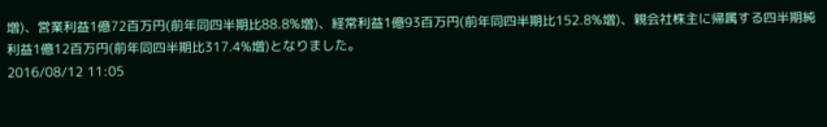増)、営業利益1億72百万円(前年同四半期比88.8%増)、経常利益1億93百万円(前年同四半期比152.8%増)、親会社株主に帰属する四半期純利益1億12百万円(前年同四半期比317.4%増)となりました。
2016/08/12 11:05